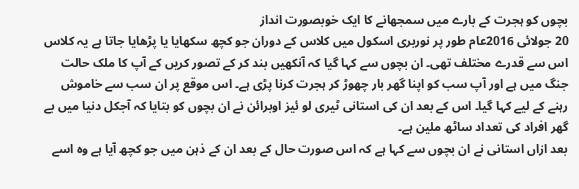بچوں کو ہجرت کے بارے میں سمجھانے کا ایک خوبصورت انداز
20 جولائی 2016عام طور پر نوربری اسکول میں کلاس کے دوران جو کچھ سکھایا یا پڑھایا جاتا ہے یہ کلاس اس سے قدرے مختلف تھی۔ ان بچوں سے کہا گیا کہ آنکھیں بند کر کے تصور کریں کے آپ کا ملک حالت جنگ میں ہے اور آپ سب کو اپنا گھر بار چھوڑ کر ہجرت کرنا پڑی ہے۔ اس موقع پر ان سب سے خاموش رہنے کے لیے کہا گیا۔ اس کے بعد ان کی استانی ٹیری لو ئیز اوبرائن نے ان بچوں کو بتایا کہ آجکل دنیا میں بے گھر افراد کی تعداد ساٹھ ملین ہے۔
بعد ازاں استانی نے ان بچوں سے کہا ہے کہ اس صورت حال کے بعد ان کے ذہن میں جو کچھ آیا ہے وہ اسے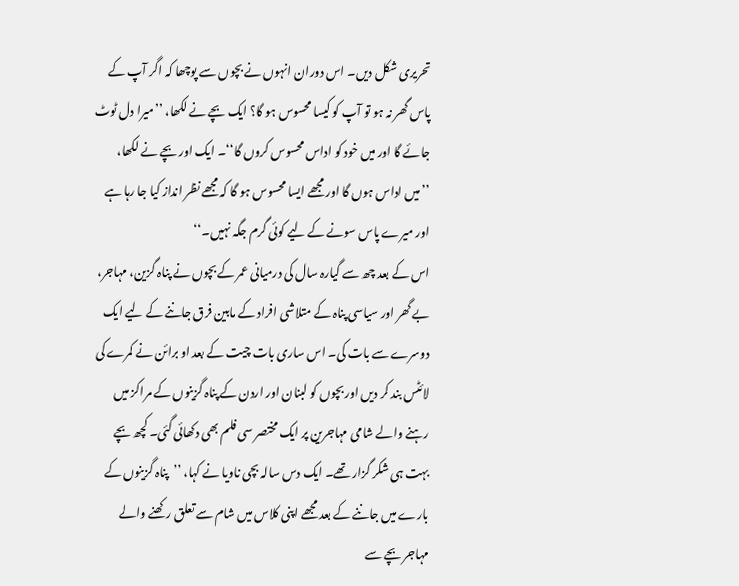تحریری شکل دیں۔ اس دوران انہوں نے بچوں سے پوچھا کہ اگر آپ کے پاس گھر نہ ہو تو آپ کو کیسا محسوس ہو گا؟ ایک بچے نے لکھا، ’’میرا دل ٹوٹ جائے گا اور میں خود کو اداس محسوس کروں گا‘‘۔ ایک اور بچے نے لکھا، ’’میں اداس ہوں گا اور مجھے ایسا محسوس ہو گا کہ مجھے نظر انداز کیا جا رہا ہے اور میرے پاس سونے کے لیے کوئی گرم جگہ نہیں۔‘‘
اس کے بعد چھ سے گیارہ سال کی درمیانی عمر کے بچوں نے پناہ گزین، مہاجر، بے گھر اور سیاسی پناہ کے متلاشی افراد کے مابین فرق جاننے کے لیے ایک دوسرے سے بات کی۔ اس ساری بات چیت کے بعد او برائن نے کمرے کی لائٹس بند کر دیں اور بچوں کو لبنان اور اردن کے پناہ گزینوں کے مراکز میں رہنے والے شامی مہاجرین پر ایک مختصر سی فلم بھی دکھائی گئی۔ کچھ بچے بہت ہی شکر گزار تھے۔ ایک دس سالہ بچی ناویا نے کہا، ’’پناہ گزینوں کے بارے میں جاننے کے بعد مجھے اپنی کلاس میں شام سے تعلق رکھنے والے مہاجر بچے سے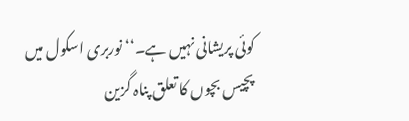کوئی پریشانی نہیں ہے۔‘‘ نوربری اسکول میں پچیس بچوں کا تعلق پناہ گزین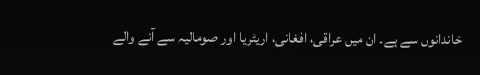خاندانوں سے ہے۔ ان میں عراقی، افغانی، اریٹریا اور صومالیہ سے آنے والے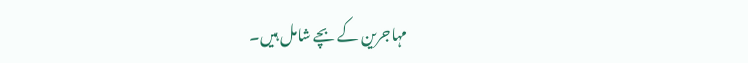مہاجرین کے بچے شامل ہیں۔